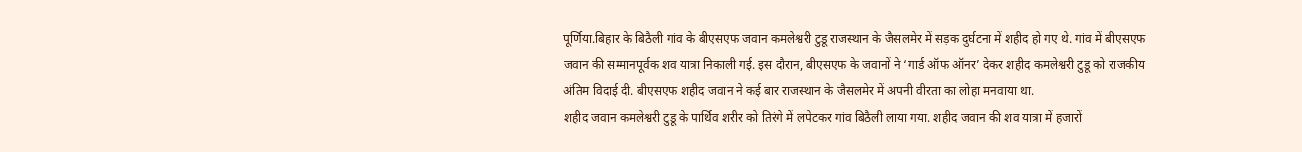पूर्णिया.बिहार के बिठैली गांव के बीएसएफ जवान कमलेश्वरी टुडू राजस्थान के जैसलमेर में सड़क दुर्घटना में शहीद हो गए थे. गांव में बीएसएफ जवान की सम्मानपूर्वक शव यात्रा निकाली गई. इस दौरान, बीएसएफ के जवानों ने ‘गार्ड ऑफ ऑनर’ देकर शहीद कमलेश्वरी टुडू को राजकीय अंतिम विदाई दी. बीएसएफ शहीद जवान ने कई बार राजस्थान के जैसलमेर में अपनी वीरता का लोहा मनवाया था.
शहीद जवान कमलेश्वरी टुडू के पार्थिव शरीर को तिरंगे में लपेटकर गांव बिठैली लाया गया. शहीद जवान की शव यात्रा में हजारों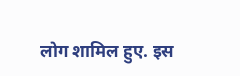लोग शामिल हुए. इस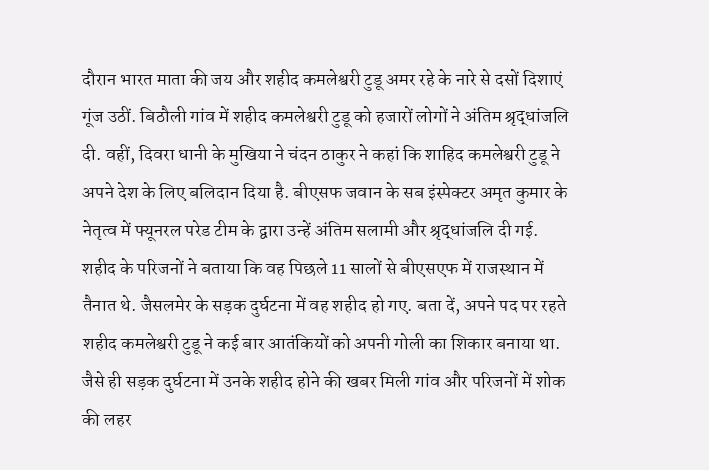दौरान भारत माता की जय और शहीद कमलेश्वरी टुडू अमर रहे के नारे से दसों दिशाएं गूंज उठीं. बिठौली गांव में शहीद कमलेश्वरी टुडू को हजारों लोगों ने अंतिम श्रृद्धांजलि दी. वहीं, दिवरा धानी के मुखिया ने चंदन ठाकुर ने कहां कि शाहिद कमलेश्वरी टुडू ने अपने देश के लिए बलिदान दिया है. बीएसफ जवान के सब इंस्पेक्टर अमृत कुमार के नेतृत्व में फ्यूनरल परेड टीम के द्वारा उन्हें अंतिम सलामी और श्रृद्धांजलि दी गई.
शहीद के परिजनों ने बताया कि वह पिछले 11 सालों से बीएसएफ में राजस्थान में तैनात थे. जैसलमेर के सड़क दुर्घटना में वह शहीद हो गए. बता दें, अपने पद पर रहते शहीद कमलेश्वरी टुडू ने कई बार आतंकियों को अपनी गोली का शिकार बनाया था. जैसे ही सड़क दुर्घटना में उनके शहीद होने की खबर मिली गांव और परिजनों में शोक की लहर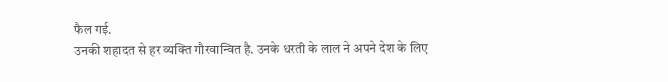फैल गई.
उनकी शहादत से हर व्यक्ति गौरवान्वित है. उनके धरती के लाल ने अपने देश के लिए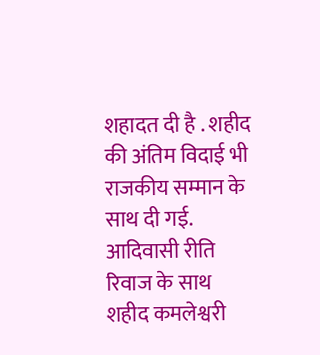शहादत दी है . शहीद की अंतिम विदाई भी राजकीय सम्मान के साथ दी गई. आदिवासी रीति रिवाज के साथ शहीद कमलेश्वरी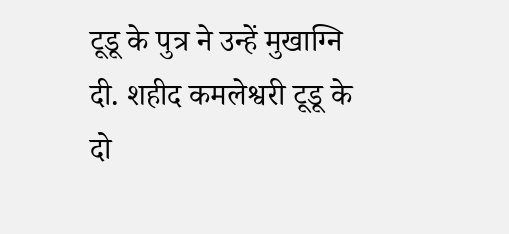टूडू के पुत्र ने उन्हें मुखाग्नि दी. शहीद कमलेश्वरी टूडू के दो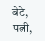बेटे, पत्नी,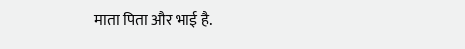माता पिता और भाई है.